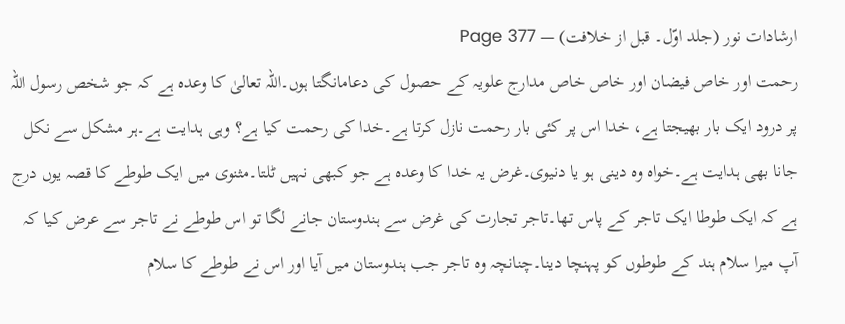ارشادات نور (جلد اوّل۔ قبل از خلافت) — Page 377
رحمت اور خاص فیضان اور خاص خاص مدارج علویہ کے حصول کی دعامانگتا ہوں۔اللہ تعالیٰ کا وعدہ ہے کہ جو شخص رسول اللہ پر درود ایک بار بھیجتا ہے، خدا اس پر کئی بار رحمت نازل کرتا ہے۔خدا کی رحمت کیا ہے؟ وہی ہدایت ہے۔ہر مشکل سے نکل جانا بھی ہدایت ہے۔خواہ وہ دینی ہو یا دنیوی۔غرض یہ خدا کا وعدہ ہے جو کبھی نہیں ٹلتا۔مثنوی میں ایک طوطے کا قصہ یوں درج ہے کہ ایک طوطا ایک تاجر کے پاس تھا۔تاجر تجارت کی غرض سے ہندوستان جانے لگا تو اس طوطے نے تاجر سے عرض کیا کہ آپ میرا سلام ہند کے طوطوں کو پہنچا دینا۔چنانچہ وہ تاجر جب ہندوستان میں آیا اور اس نے طوطے کا سلام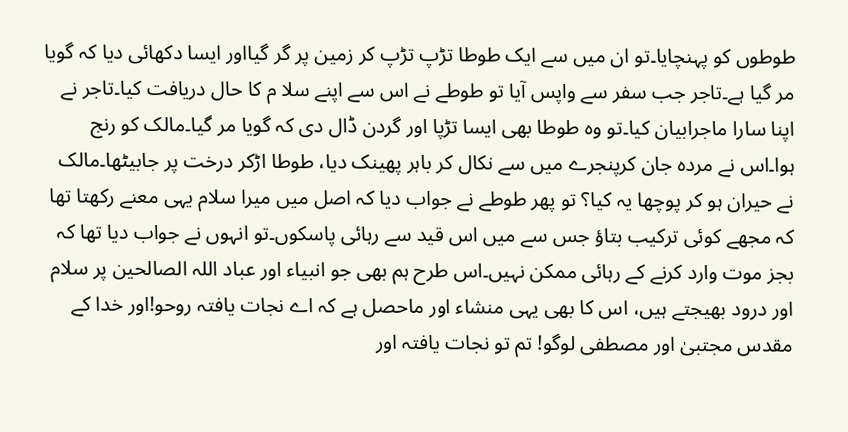طوطوں کو پہنچایا۔تو ان میں سے ایک طوطا تڑپ تڑپ کر زمین پر گر گیااور ایسا دکھائی دیا کہ گویا مر گیا ہے۔تاجر جب سفر سے واپس آیا تو طوطے نے اس سے اپنے سلا م کا حال دریافت کیا۔تاجر نے اپنا سارا ماجرابیان کیا۔تو وہ طوطا بھی ایسا تڑپا اور گردن ڈال دی کہ گویا مر گیا۔مالک کو رنج ہوا۔اس نے مردہ جان کرپنجرے میں سے نکال کر باہر پھینک دیا، طوطا اڑکر درخت پر جابیٹھا۔مالک نے حیران ہو کر پوچھا یہ کیا؟ تو پھر طوطے نے جواب دیا کہ اصل میں میرا سلام یہی معنے رکھتا تھا کہ مجھے کوئی ترکیب بتاؤ جس سے میں اس قید سے رہائی پاسکوں۔تو انہوں نے جواب دیا تھا کہ بجز موت وارد کرنے کے رہائی ممکن نہیں۔اس طرح ہم بھی جو انبیاء اور عباد اللہ الصالحین پر سلام اور درود بھیجتے ہیں، اس کا بھی یہی منشاء اور ماحصل ہے کہ اے نجات یافتہ روحو!اور خدا کے مقدس مجتبیٰ اور مصطفی لوگو! تم تو نجات یافتہ اور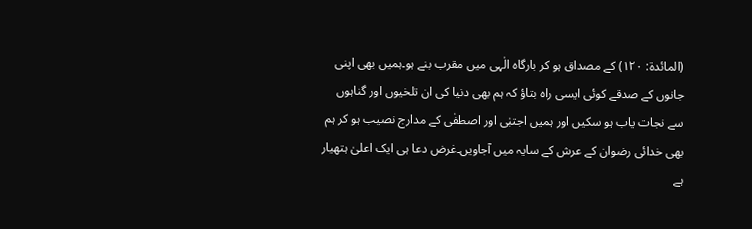(المائدۃ: ۱۲۰) کے مصداق ہو کر بارگاہ الٰہی میں مقرب بنے ہو۔ہمیں بھی اپنی جانوں کے صدقے کوئی ایسی راہ بتاؤ کہ ہم بھی دنیا کی ان تلخیوں اور گناہوں سے نجات یاب ہو سکیں اور ہمیں اجتبٰی اور اصطفٰی کے مدارج نصیب ہو کر ہم بھی خدائی رضوان کے عرش کے سایہ میں آجاویں۔غرض دعا ہی ایک اعلیٰ ہتھیار ہے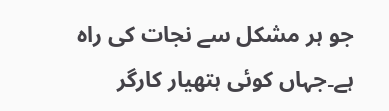جو ہر مشکل سے نجات کی راہ ہے۔جہاں کوئی ہتھیار کارگر